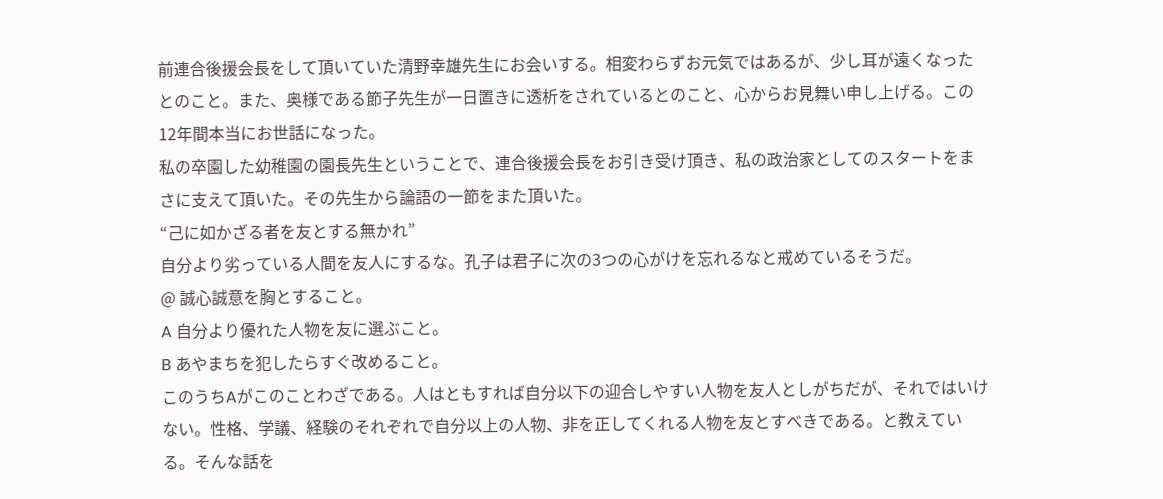前連合後援会長をして頂いていた清野幸雄先生にお会いする。相変わらずお元気ではあるが、少し耳が遠くなったとのこと。また、奥様である節子先生が一日置きに透析をされているとのこと、心からお見舞い申し上げる。この12年間本当にお世話になった。
私の卒園した幼稚園の園長先生ということで、連合後援会長をお引き受け頂き、私の政治家としてのスタートをまさに支えて頂いた。その先生から論語の一節をまた頂いた。
“己に如かざる者を友とする無かれ”
自分より劣っている人間を友人にするな。孔子は君子に次の3つの心がけを忘れるなと戒めているそうだ。
@ 誠心誠意を胸とすること。
A 自分より優れた人物を友に選ぶこと。
B あやまちを犯したらすぐ改めること。
このうちAがこのことわざである。人はともすれば自分以下の迎合しやすい人物を友人としがちだが、それではいけない。性格、学議、経験のそれぞれで自分以上の人物、非を正してくれる人物を友とすべきである。と教えている。そんな話を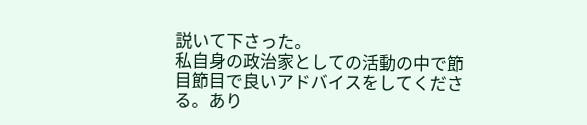説いて下さった。
私自身の政治家としての活動の中で節目節目で良いアドバイスをしてくださる。あり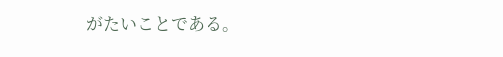がたいことである。